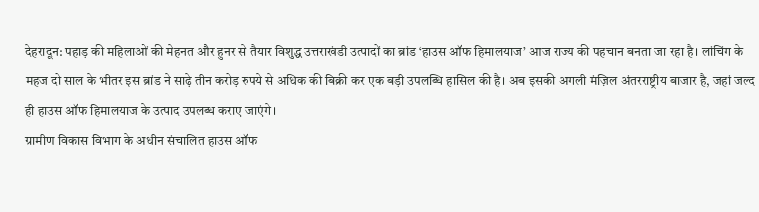देहरादून: पहाड़ की महिलाओं की मेहनत और हुनर से तैयार विशुद्ध उत्तराखंडी उत्पादों का ब्रांड ‘हाउस ऑफ हिमालयाज’ आज राज्य की पहचान बनता जा रहा है। लांचिंग के महज दो साल के भीतर इस ब्रांड ने साढ़े तीन करोड़ रुपये से अधिक की बिक्री कर एक बड़ी उपलब्धि हासिल की है। अब इसकी अगली मंज़िल अंतरराष्ट्रीय बाजार है, जहां जल्द ही हाउस ऑफ हिमालयाज के उत्पाद उपलब्ध कराए जाएंगे।
ग्रामीण विकास विभाग के अधीन संचालित हाउस ऑफ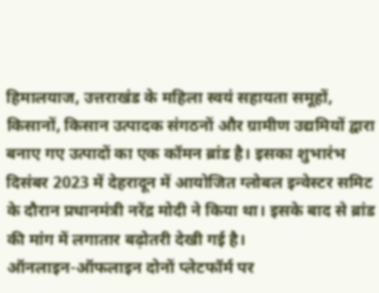हिमालयाज, उत्तराखंड के महिला स्वयं सहायता समूहों, किसानों, किसान उत्पादक संगठनों और ग्रामीण उद्यमियों द्वारा बनाए गए उत्पादों का एक कॉमन ब्रांड है। इसका शुभारंभ दिसंबर 2023 में देहरादून में आयोजित ग्लोबल इन्वेस्टर समिट के दौरान प्रधानमंत्री नरेंद्र मोदी ने किया था। इसके बाद से ब्रांड की मांग में लगातार बढ़ोतरी देखी गई है।
ऑनलाइन-ऑफलाइन दोनों प्लेटफॉर्म पर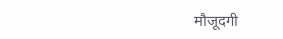मौजूदगी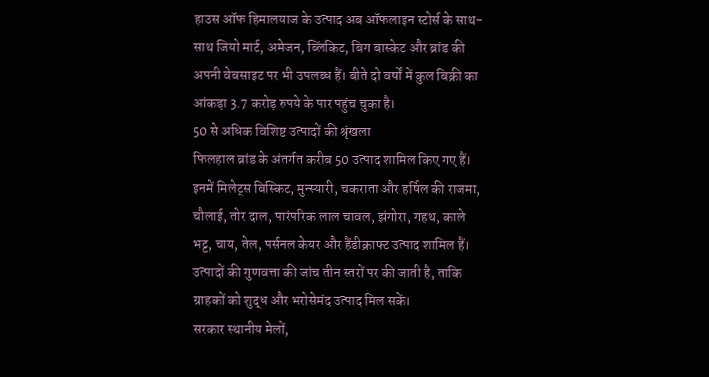हाउस ऑफ हिमालयाज के उत्पाद अब ऑफलाइन स्टोर्स के साथ-साथ जियो मार्ट, अमेजन, ब्लिंकिट, बिग बास्केट और ब्रांड की अपनी वेबसाइट पर भी उपलब्ध हैं। बीते दो वर्षों में कुल बिक्री का आंकड़ा 3.7 करोड़ रुपये के पार पहुंच चुका है।
50 से अधिक विशिष्ट उत्पादों की श्रृंखला
फिलहाल ब्रांड के अंतर्गत करीब 50 उत्पाद शामिल किए गए हैं। इनमें मिलेट्स बिस्किट, मुन्स्यारी, चकराता और हर्षिल की राजमा, चौलाई, तोर दाल, पारंपरिक लाल चावल, झंगोरा, गहथ, काले भट्ट, चाय, तेल, पर्सनल केयर और हैंडीक्राफ्ट उत्पाद शामिल हैं। उत्पादों की गुणवत्ता की जांच तीन स्तरों पर की जाती है, ताकि ग्राहकों को शुद्ध और भरोसेमंद उत्पाद मिल सकें।
सरकार स्थानीय मेलों,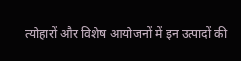त्योहारों और विशेष आयोजनों में इन उत्पादों की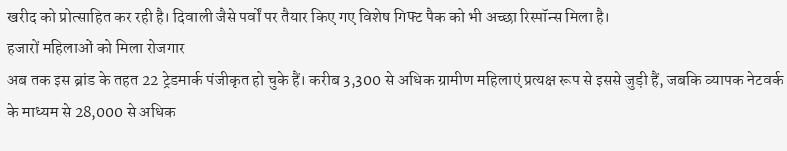खरीद को प्रोत्साहित कर रही है। दिवाली जैसे पर्वों पर तैयार किए गए विशेष गिफ्ट पैक को भी अच्छा रिस्पॉन्स मिला है।
हजारों महिलाओं को मिला रोजगार
अब तक इस ब्रांड के तहत 22 ट्रेडमार्क पंजीकृत हो चुके हैं। करीब 3,300 से अधिक ग्रामीण महिलाएं प्रत्यक्ष रूप से इससे जुड़ी हैं, जबकि व्यापक नेटवर्क के माध्यम से 28,000 से अधिक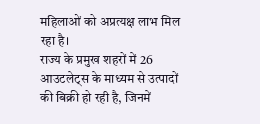महिलाओं को अप्रत्यक्ष लाभ मिल रहा है।
राज्य के प्रमुख शहरों में 26 आउटलेट्स के माध्यम से उत्पादों की बिक्री हो रही है, जिनमें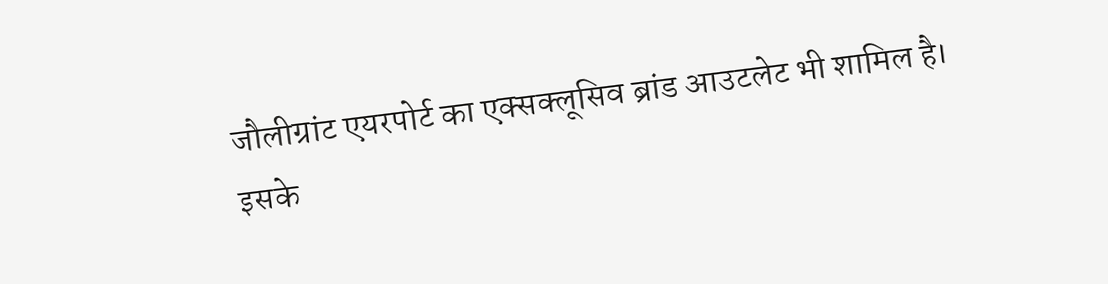जौलीग्रांट एयरपोर्ट का एक्सक्लूसिव ब्रांड आउटलेट भी शामिल है। इसके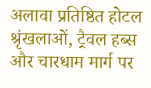अलावा प्रतिष्ठित होटल श्रृंखलाओं, ट्रैवल हब्स और चारधाम मार्ग पर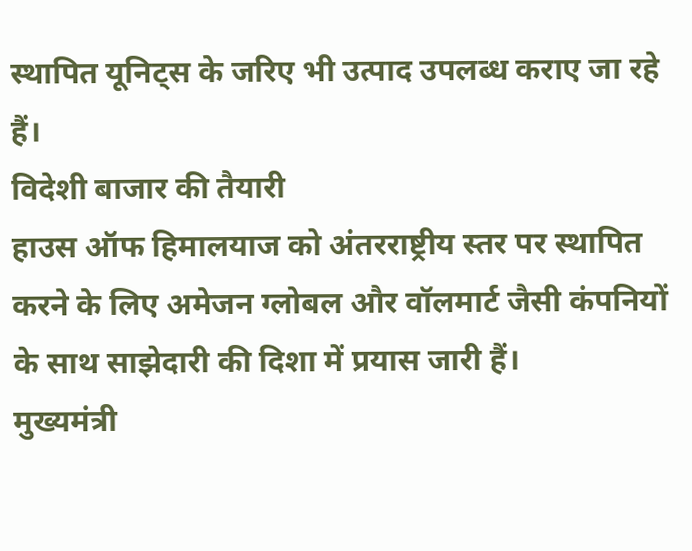स्थापित यूनिट्स के जरिए भी उत्पाद उपलब्ध कराए जा रहे हैं।
विदेशी बाजार की तैयारी
हाउस ऑफ हिमालयाज को अंतरराष्ट्रीय स्तर पर स्थापित करने के लिए अमेजन ग्लोबल और वॉलमार्ट जैसी कंपनियों के साथ साझेदारी की दिशा में प्रयास जारी हैं।
मुख्यमंत्री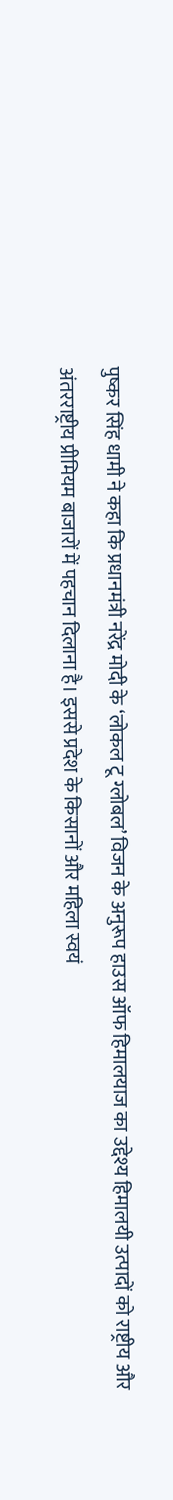पुष्कर सिंह धामी ने कहा कि प्रधानमंत्री नरेंद्र मोदी के ‘लोकल टू ग्लोबल’ विजन के अनुरूप हाउस ऑफ हिमालयाज का उद्देश्य हिमालयी उत्पादों को राष्ट्रीय और अंतरराष्ट्रीय प्रीमियम बाजारों में पहचान दिलाना है। इससे प्रदेश के किसानों और महिला स्वयं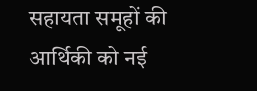सहायता समूहों की आर्थिकी को नई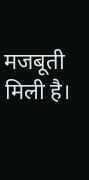मजबूती मिली है।